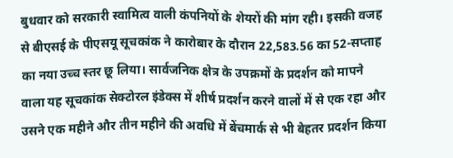बुधवार को सरकारी स्वामित्व वाली कंपनियों के शेयरों की मांग रही। इसकी वजह से बीएसई के पीएसयू सूचकांक ने कारोबार के दौरान 22,583.56 का 52-सप्ताह का नया उच्च स्तर छू लिया। सार्वजनिक क्षेत्र के उपक्रमों के प्रदर्शन को मापने वाला यह सूचकांक सेक्टोरल इंडेक्स में शीर्ष प्रदर्शन करने वालों में से एक रहा और उसने एक महीने और तीन महीने की अवधि में बेंचमार्क से भी बेहतर प्रदर्शन किया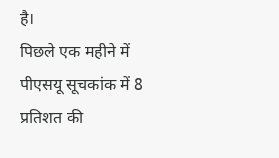है।
पिछले एक महीने में पीएसयू सूचकांक में 8 प्रतिशत की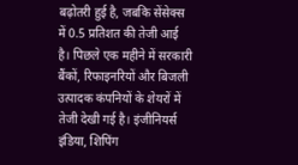बढ़ोतरी हुई है, जबकि सेंसेक्स में 0.5 प्रतिशत की तेजी आई है। पिछले एक महीने में सरकारी बैंकों, रिफाइनरियों और बिजली उत्पादक कंपनियों के शेयरों में तेजी देखी गई है। इंजीनियर्स इंडिया, शिपिंग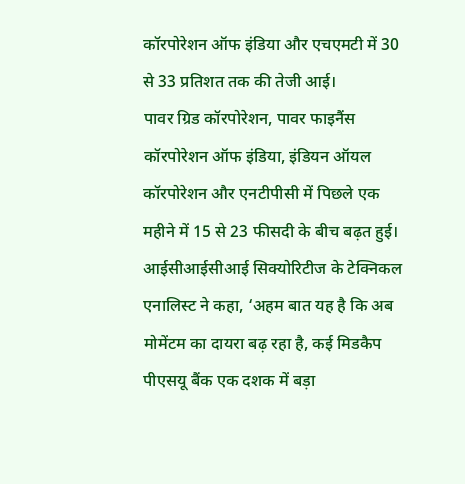कॉरपोरेशन ऑफ इंडिया और एचएमटी में 30 से 33 प्रतिशत तक की तेजी आई।
पावर ग्रिड कॉरपोरेशन, पावर फाइनैंस कॉरपोरेशन ऑफ इंडिया, इंडियन ऑयल कॉरपोरेशन और एनटीपीसी में पिछले एक महीने में 15 से 23 फीसदी के बीच बढ़त हुई।
आईसीआईसीआई सिक्योरिटीज के टेक्निकल एनालिस्ट ने कहा, ‘अहम बात यह है कि अब मोमेंटम का दायरा बढ़ रहा है, कई मिडकैप पीएसयू बैंक एक दशक में बड़ा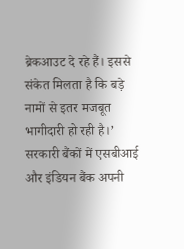ब्रेकआउट दे रहे हैं। इससे संकेत मिलता है कि बड़े नामों से इतर मजबूत भागीदारी हो रही है।’
सरकारी बैंकों में एसबीआई और इंडियन बैंक अपनी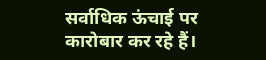सर्वाधिक ऊंचाई पर कारोबार कर रहे हैं।